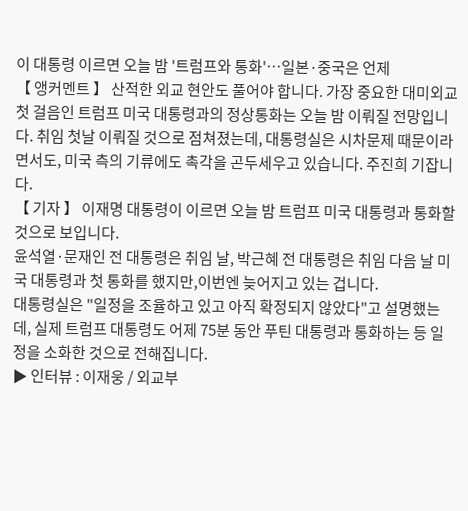이 대통령 이르면 오늘 밤 '트럼프와 통화'…일본·중국은 언제
【 앵커멘트 】 산적한 외교 현안도 풀어야 합니다. 가장 중요한 대미외교 첫 걸음인 트럼프 미국 대통령과의 정상통화는 오늘 밤 이뤄질 전망입니다. 취임 첫날 이뤄질 것으로 점쳐졌는데, 대통령실은 시차문제 때문이라면서도, 미국 측의 기류에도 촉각을 곤두세우고 있습니다. 주진희 기잡니다.
【 기자 】 이재명 대통령이 이르면 오늘 밤 트럼프 미국 대통령과 통화할 것으로 보입니다.
윤석열·문재인 전 대통령은 취임 날, 박근혜 전 대통령은 취임 다음 날 미국 대통령과 첫 통화를 했지만,이번엔 늦어지고 있는 겁니다.
대통령실은 "일정을 조율하고 있고 아직 확정되지 않았다"고 설명했는데, 실제 트럼프 대통령도 어제 75분 동안 푸틴 대통령과 통화하는 등 일정을 소화한 것으로 전해집니다.
▶ 인터뷰 : 이재웅 / 외교부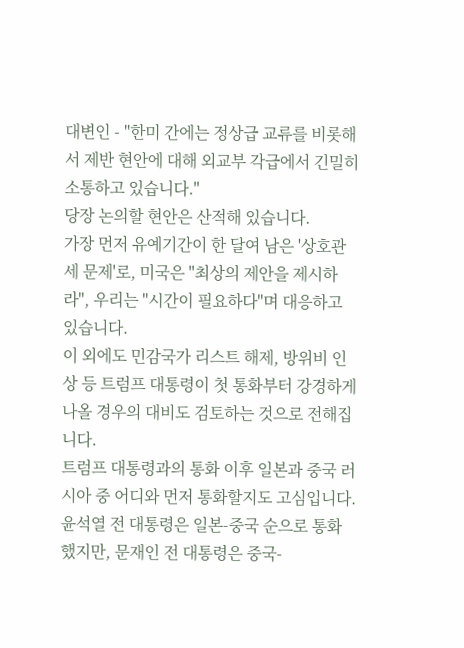대변인 - "한미 간에는 정상급 교류를 비롯해서 제반 현안에 대해 외교부 각급에서 긴밀히 소통하고 있습니다."
당장 논의할 현안은 산적해 있습니다.
가장 먼저 유예기간이 한 달여 남은 '상호관세 문제'로, 미국은 "최상의 제안을 제시하라", 우리는 "시간이 필요하다"며 대응하고 있습니다.
이 외에도 민감국가 리스트 해제, 방위비 인상 등 트럼프 대통령이 첫 통화부터 강경하게 나올 경우의 대비도 검토하는 것으로 전해집니다.
트럼프 대통령과의 통화 이후 일본과 중국 러시아 중 어디와 먼저 통화할지도 고심입니다.
윤석열 전 대통령은 일본-중국 순으로 통화했지만, 문재인 전 대통령은 중국-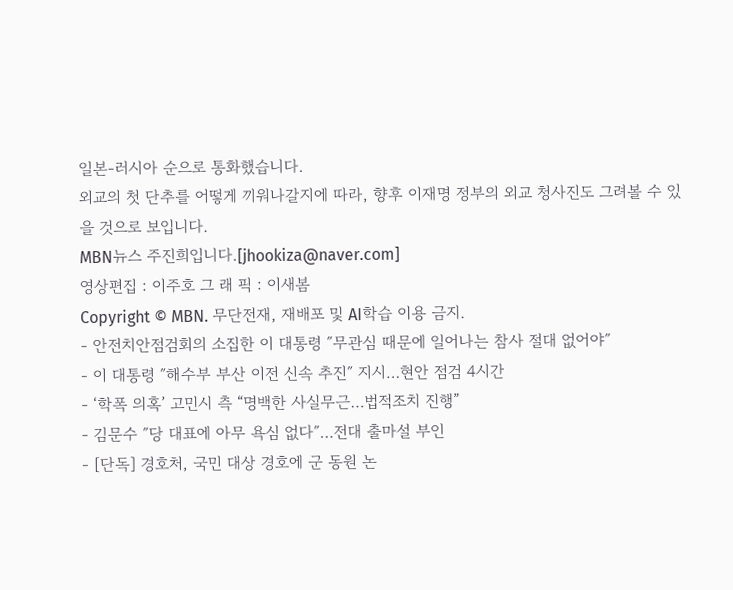일본-러시아 순으로 통화했습니다.
외교의 첫 단추를 어떻게 끼워나갈지에 따라, 향후 이재명 정부의 외교 청사진도 그려볼 수 있을 것으로 보입니다.
MBN뉴스 주진희입니다.[jhookiza@naver.com]
영상편집 : 이주호 그 래 픽 : 이새봄
Copyright © MBN. 무단전재, 재배포 및 AI학습 이용 금지.
- 안전치안점검회의 소집한 이 대통령 ″무관심 때문에 일어나는 참사 절대 없어야″
- 이 대통령 ″해수부 부산 이전 신속 추진″ 지시…현안 점검 4시간
- ‘학폭 의혹’ 고민시 측 “명백한 사실무근…법적조치 진행”
- 김문수 ″당 대표에 아무 욕심 없다″…전대 출마설 부인
- [단독] 경호처, 국민 대상 경호에 군 동원 논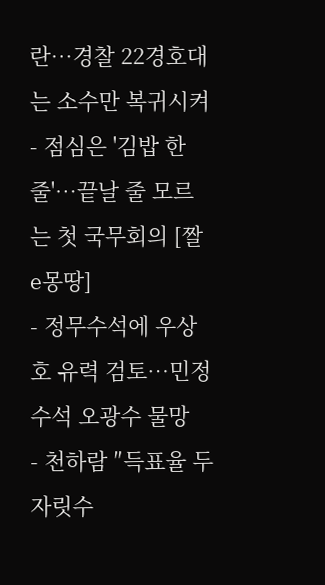란…경찰 22경호대는 소수만 복귀시켜
- 점심은 '김밥 한 줄'…끝날 줄 모르는 첫 국무회의 [짤e몽땅]
- 정무수석에 우상호 유력 검토…민정수석 오광수 물망
- 천하람 ″득표율 두 자릿수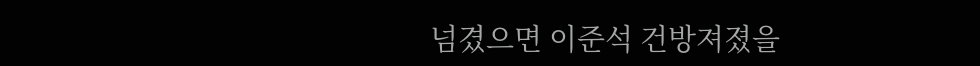넘겼으면 이준석 건방져졌을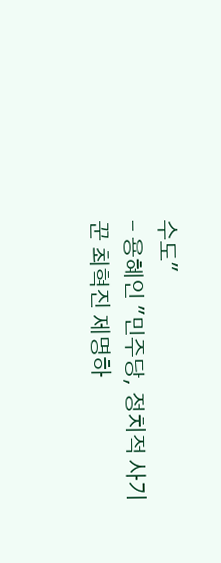수도″
- 용혜인 ″민주당, 정치적 사기꾼 최혁진 제명하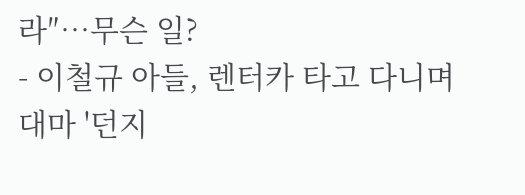라″…무슨 일?
- 이철규 아들, 렌터카 타고 다니며 대마 '던지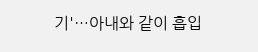기'…아내와 같이 흡입